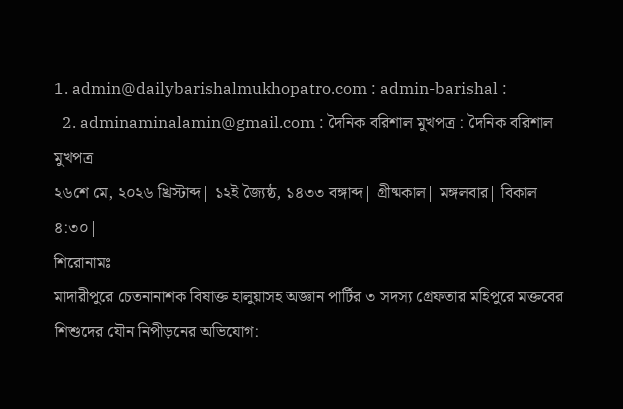1. admin@dailybarishalmukhopatro.com : admin-barishal :
  2. adminaminalamin@gmail.com : দৈনিক বরিশাল মুখপত্র : দৈনিক বরিশাল মুখপত্র
২৬শে মে, ২০২৬ খ্রিস্টাব্দ| ১২ই জ্যৈষ্ঠ, ১৪৩৩ বঙ্গাব্দ| গ্রীষ্মকাল| মঙ্গলবার| বিকাল ৪:৩০|
শিরোনামঃ
মাদারীপুরে চেতনানাশক বিষাক্ত হালুয়াসহ অজ্ঞান পার্টির ৩ সদস্য গ্রেফতার মহিপুরে মক্তবের শিশুদের যৌন নিপীড়নের অভিযোগ: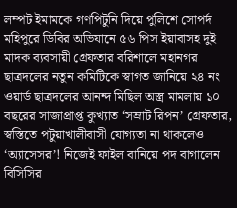লম্পট ইমামকে গণপিটুনি দিয়ে পুলিশে সোপর্দ মহিপুরে ডিবির অভিযানে ৫৬ পিস ইয়াবাসহ দুই মাদক ব্যবসায়ী গ্রেফতার বরিশালে মহানগর ছাত্রদলের নতুন কমিটিকে স্বাগত জানিয়ে ২৪ নং ওয়ার্ড ছাত্রদলের আনন্দ মিছিল অস্ত্র মামলায় ১০ বছরের সাজাপ্রাপ্ত কুখ্যাত ‘সম্রাট রিপন’ গ্রেফতার, স্বস্তিতে পটুয়াখালীবাসী যোগ্যতা না থাকলেও ‘অ্যাসেসর’! নিজেই ফাইল বানিয়ে পদ বাগালেন বিসিসির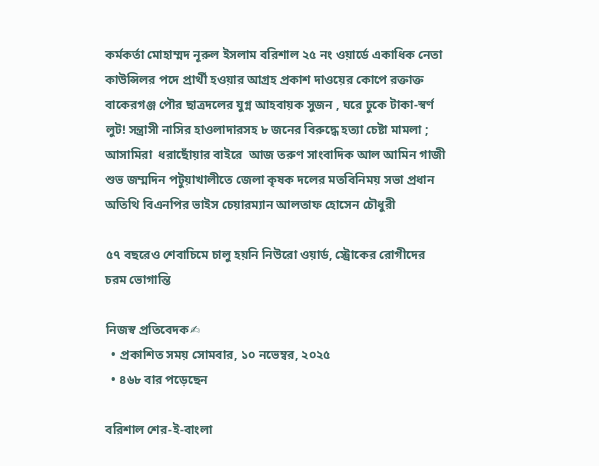কর্মকর্তা মোহাম্মদ নূরুল ইসলাম বরিশাল ২৫ নং ওয়ার্ডে একাধিক নেতা কাউন্সিলর পদে প্রার্থী হওয়ার আগ্রহ প্রকাশ দাওয়ের কোপে রক্তাক্ত বাকেরগঞ্জ পৌর ছাত্রদলের যুগ্ন আহবায়ক সুজন , ঘরে ঢুকে টাকা-স্বর্ণ লুট! সন্ত্রাসী নাসির হাওলাদারসহ ৮ জনের বিরুদ্ধে হত্যা চেষ্টা মামলা ; আসামিরা  ধরাছোঁয়ার বাইরে  আজ তরুণ সাংবাদিক আল আমিন গাজী শুভ জম্মদিন পটুয়াখালীতে জেলা কৃষক দলের মতবিনিময় সভা প্রধান অতিথি বিএনপির ভাইস চেয়ারম্যান আলতাফ হোসেন চৌধুরী

৫৭ বছরেও শেবাচিমে চালু হয়নি নিউরো ওয়ার্ড, স্ট্রোকের রোগীদের চরম ভোগান্তি

নিজস্ব প্রতিবেদক✍
  • প্রকাশিত সময় সোমবার, ১০ নভেম্বর, ২০২৫
  • ৪৬৮ বার পড়েছেন

বরিশাল শের-ই-বাংলা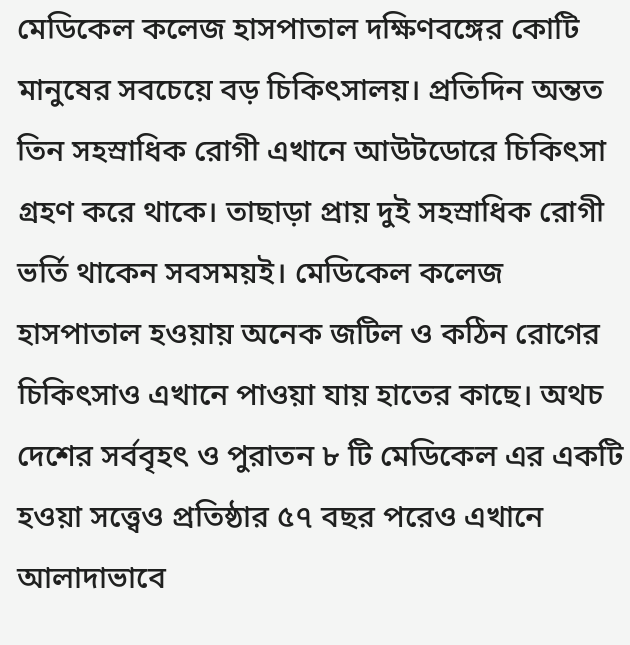মেডিকেল কলেজ হাসপাতাল দক্ষিণবঙ্গের কোটি মানুষের সবচেয়ে বড় চিকিৎসালয়। প্রতিদিন অন্তত তিন সহস্রাধিক রোগী এখানে আউটডোরে চিকিৎসা গ্রহণ করে থাকে। তাছাড়া প্রায় দুই সহস্রাধিক রোগী ভর্তি থাকেন সবসময়ই। মেডিকেল কলেজ হাসপাতাল হওয়ায় অনেক জটিল ও কঠিন রোগের চিকিৎসাও এখানে পাওয়া যায় হাতের কাছে। অথচ দেশের সর্ববৃহৎ ও পুরাতন ৮ টি মেডিকেল এর একটি হওয়া সত্ত্বেও প্রতিষ্ঠার ৫৭ বছর পরেও এখানে আলাদাভাবে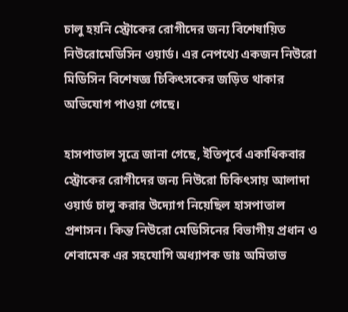চালু হয়নি স্ট্রোকের রোগীদের জন্য বিশেষায়িত নিউরোমেডিসিন ওয়ার্ড। এর নেপথ্যে একজন নিউরো মিডিসিন বিশেষজ্ঞ চিকিৎসকের জড়িত থাকার অভিযোগ পাওয়া গেছে।

হাসপাতাল সূত্রে জানা গেছে, ইতিপূর্বে একাধিকবার স্ট্রোকের রোগীদের জন্য নিউরো চিকিৎসায় আলাদা ওয়ার্ড চালু করার উদ্যোগ নিয়েছিল হাসপাতাল প্রশাসন। কিন্ত নিউরো মেডিসিনের বিভাগীয় প্রধান ও শেবামেক এর সহযোগি অধ্যাপক ডাঃ অমিতাভ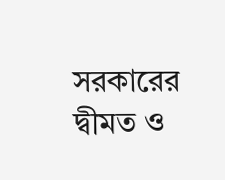সরকারের দ্বীমত ও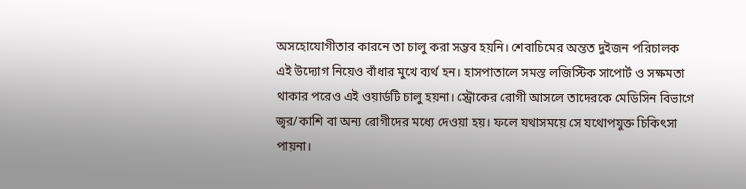অসহোযোগীতার কারনে তা চালু করা সম্ভব হয়নি। শেবাচিমের অন্তত দুইজন পরিচালক এই উদ্যোগ নিয়েও বাঁধার মুখে ব্যর্থ হন। হাসপাতালে সমস্ত লজিস্টিক সাপোর্ট ও সক্ষমতা থাকার পরেও এই ওয়ার্ডটি চালু হয়না। স্ট্রোকের রোগী আসলে তাদেরকে মেডিসিন বিভাগে জ্বর/কাশি বা অন্য রোগীদের মধ্যে দেওয়া হয়। ফলে যথাসময়ে সে যথোপযুক্ত চিকিৎসা পায়না।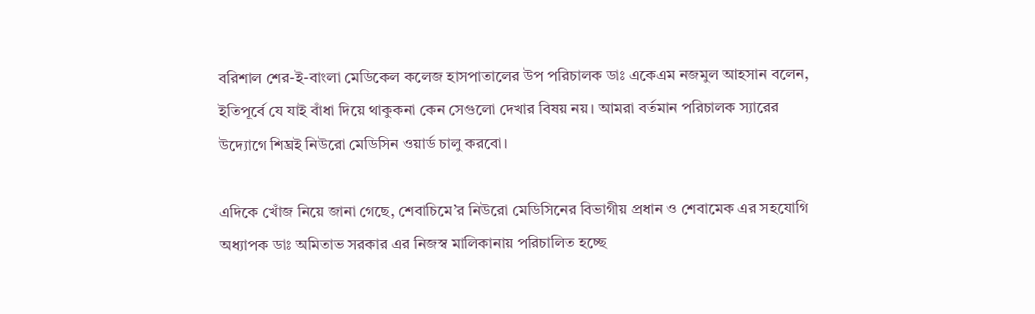বরিশাল শের-ই-বাংলা মেডিকেল কলেজ হাসপাতালের উপ পরিচালক ডাঃ একেএম নজমুল আহসান বলেন, ইতিপূর্বে যে যাই বাঁধা দিয়ে থাকুকনা কেন সেগুলো দেখার বিষয় নয়। আমরা বর্তমান পরিচালক স্যারের উদ্যোগে শিঘ্রই নিউরো মেডিসিন ওয়ার্ড চালু করবো।

এদিকে খোঁজ নিয়ে জানা গেছে, শেবাচিমে’র নিউরো মেডিসিনের বিভাগীয় প্রধান ও শেবামেক এর সহযোগি অধ্যাপক ডাঃ অমিতাভ সরকার এর নিজস্ব মালিকানায় পরিচালিত হচ্ছে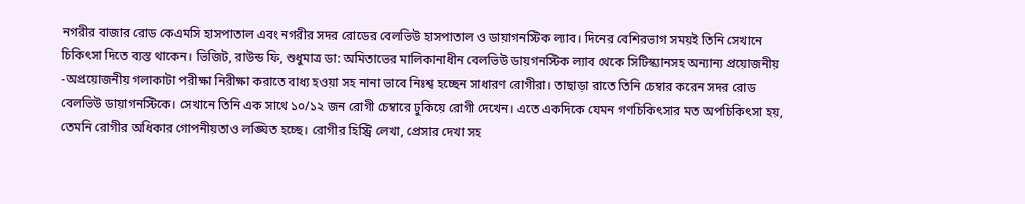নগরীর বাজার রোড কেএমসি হাসপাতাল এবং নগরীর সদর রোডের বেলভিউ হাসপাতাল ও ডায়াগনস্টিক ল্যাব। দিনের বেশিরভাগ সময়ই তিনি সেখানে চিকিৎসা দিতে ব্যস্ত থাকেন। ভিজিট, রাউন্ড ফি, শুধুমাত্র ডা: অমিতাভের মালিকানাধীন বেলভিউ ডায়গনস্টিক ল্যাব থেকে সিটিস্ক্যানসহ অন্যান্য প্রয়োজনীয় -অপ্রয়োজনীয় গলাকাটা পরীক্ষা নিরীক্ষা করাতে বাধ্য হওয়া সহ নানা ভাবে নিঃশ্ব হচ্ছেন সাধারণ রোগীরা। তাছাড়া রাতে তিনি চেম্বার করেন সদর রোড বেলভিউ ডায়াগনস্টিকে। সেখানে তিনি এক সাথে ১০/১২ জন রোগী চেম্বারে ঢুকিয়ে রোগী দেখেন। এতে একদিকে যেমন গণচিকিৎসার মত অপচিকিৎসা হয়, তেমনি রোগীর অধিকার গোপনীয়তাও লঙ্ঘিত হচ্ছে। রোগীর হিস্ট্রি লেখা, প্রেসার দেখা সহ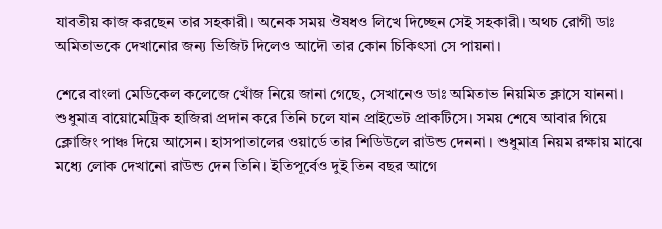যাবতীয় কাজ করছেন তার সহকারী। অনেক সময় ঔষধও লিখে দিচ্ছেন সেই সহকারী। অথচ রোগী ডাঃ অমিতাভকে দেখানোর জন্য ভিজিট দিলেও আদৌ তার কোন চিকিৎসা সে পায়না।

শেরে বাংলা মেডিকেল কলেজে খোঁজ নিয়ে জানা গেছে, সেখানেও ডাঃ অমিতাভ নিয়মিত ক্লাসে যাননা। শুধুমাত্র বায়োমেট্রিক হাজিরা প্রদান করে তিনি চলে যান প্রাইভেট প্রাকটিসে। সময় শেষে আবার গিয়ে ক্লোজিং পাঞ্চ দিয়ে আসেন। হাসপাতালের ওয়ার্ডে তার শিডিউলে রাউন্ড দেননা । শুধুমাত্র নিয়ম রক্ষায় মাঝে মধ্যে লোক দেখানো রাউন্ড দেন তিনি। ইতিপূর্বেও দুই তিন বছর আগে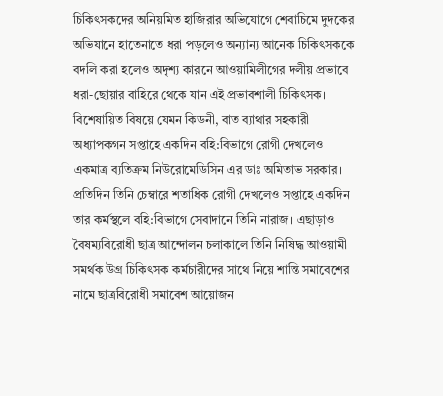চিকিৎসকদের অনিয়মিত হাজিরার অভিযোগে শেবাচিমে দুদকের অভিযানে হাতেনাতে ধরা পড়লেও অন্যান্য আনেক চিকিৎসককে বদলি করা হলেও অদৃশ্য কারনে আওয়ামিলীগের দলীয় প্রভাবে ধরা-ছোয়ার বাহিরে থেকে যান এই প্রভাবশালী চিকিৎসক। বিশেষায়িত বিষয়ে যেমন কিডনী, বাত ব্যাথার সহকারী অধ্যাপকগন সপ্তাহে একদিন বহি:বিভাগে রোগী দেখলেও একমাত্র ব্যতিক্রম নিউরোমেডিসিন এর ডাঃ অমিতাভ সরকার। প্রতিদিন তিনি চেম্বারে শতাধিক রোগী দেখলেও সপ্তাহে একদিন তার কর্মস্থলে বহি:বিভাগে সেবাদানে তিনি নারাজ। এছাড়াও বৈষম্যবিরোধী ছাত্র আন্দোলন চলাকালে তিনি নিষিদ্ধ আওয়ামী সমর্থক উগ্র চিকিৎসক কর্মচারীদের সাথে নিয়ে শান্তি সমাবেশের নামে ছাত্রবিরোধী সমাবেশ আয়োজন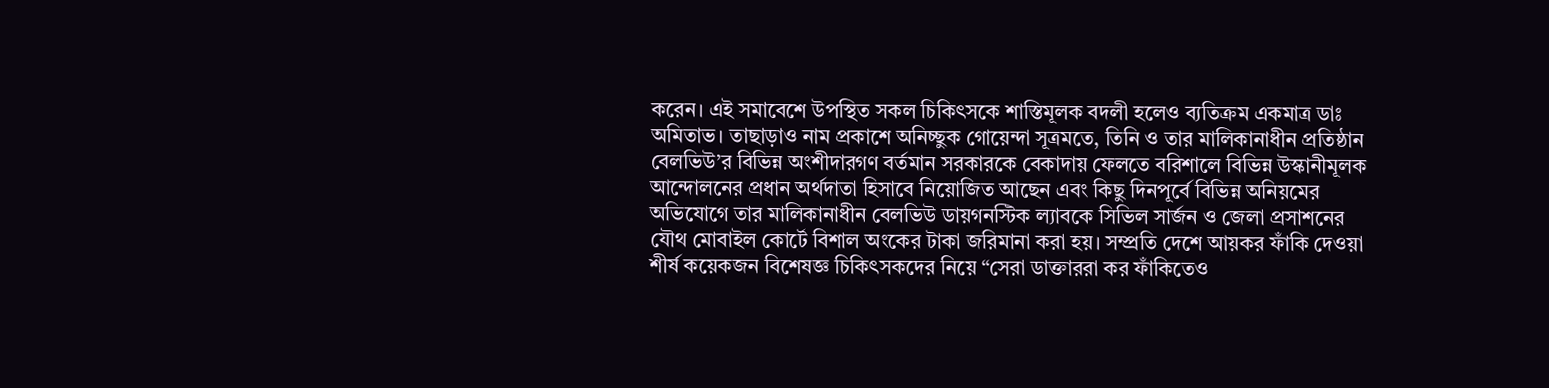করেন। এই সমাবেশে উপস্থিত সকল চিকিৎসকে শাস্তিমূলক বদলী হলেও ব্যতিক্রম একমাত্র ডাঃ অমিতাভ। তাছাড়াও নাম প্রকাশে অনিচ্ছুক গোয়েন্দা সূত্রমতে, তিনি ও তার মালিকানাধীন প্রতিষ্ঠান বেলভিউ’র বিভিন্ন অংশীদারগণ বর্তমান সরকারকে বেকাদায় ফেলতে বরিশালে বিভিন্ন উস্কানীমূলক আন্দোলনের প্রধান অর্থদাতা হিসাবে নিয়োজিত আছেন এবং কিছু দিনপূর্বে বিভিন্ন অনিয়মের অভিযোগে তার মালিকানাধীন বেলভিউ ডায়গনস্টিক ল্যাবকে সিভিল সার্জন ও জেলা প্রসাশনের যৌথ মোবাইল কোর্টে বিশাল অংকের টাকা জরিমানা করা হয়। সম্প্রতি দেশে আয়কর ফাঁকি দেওয়া শীর্ষ কয়েকজন বিশেষজ্ঞ চিকিৎসকদের নিয়ে “সেরা ডাক্তাররা কর ফাঁকিতেও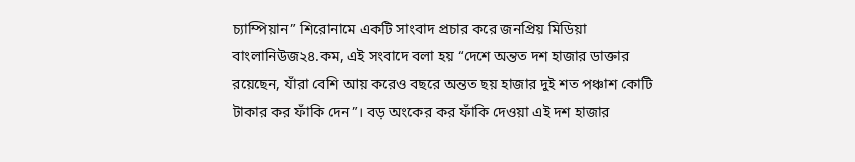চ্যাম্পিয়ান” শিরোনামে একটি সাংবাদ প্রচার করে জনপ্রিয় মিডিয়া বাংলানিউজ২৪.কম, এই সংবাদে বলা হয় “দেশে অন্তত দশ হাজার ডাক্তার রয়েছেন, যাঁরা বেশি আয় করেও বছরে অন্তত ছয় হাজার দুই শত পঞ্চাশ কোটি টাকার কর ফাঁকি দেন”। বড় অংকের কর ফাঁকি দেওয়া এই দশ হাজার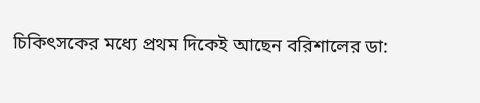চিকিৎসকের মধ্যে প্রথম দিকেই আছেন বরিশালের ডা: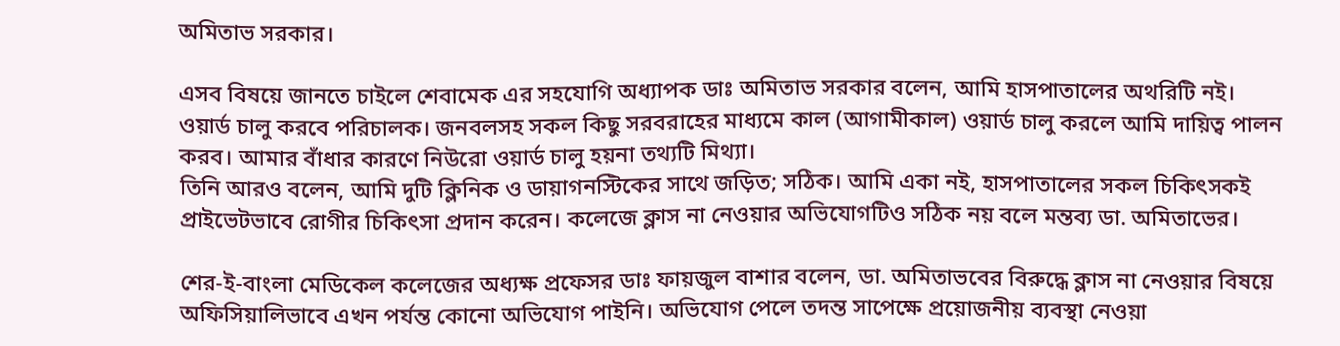অমিতাভ সরকার।

এসব বিষয়ে জানতে চাইলে শেবামেক এর সহযোগি অধ্যাপক ডাঃ অমিতাভ সরকার বলেন, আমি হাসপাতালের অথরিটি নই। ওয়ার্ড চালু করবে পরিচালক। জনবলসহ সকল কিছু সরবরাহের মাধ্যমে কাল (আগামীকাল) ওয়ার্ড চালু করলে আমি দায়িত্ব পালন করব। আমার বাঁধার কারণে নিউরো ওয়ার্ড চালু হয়না তথ্যটি মিথ্যা।
তিনি আরও বলেন, আমি দুটি ক্লিনিক ও ডায়াগনস্টিকের সাথে জড়িত; সঠিক। আমি একা নই, হাসপাতালের সকল চিকিৎসকই প্রাইভেটভাবে রোগীর চিকিৎসা প্রদান করেন। কলেজে ক্লাস না নেওয়ার অভিযোগটিও সঠিক নয় বলে মন্তব্য ডা. অমিতাভের।

শের-ই-বাংলা মেডিকেল কলেজের অধ্যক্ষ প্রফেসর ডাঃ ফায়জুল বাশার বলেন, ডা. অমিতাভবের বিরুদ্ধে ক্লাস না নেওয়ার বিষয়ে অফিসিয়ালিভাবে এখন পর্যন্ত কোনো অভিযোগ পাইনি। অভিযোগ পেলে তদন্ত সাপেক্ষে প্রয়োজনীয় ব্যবস্থা নেওয়া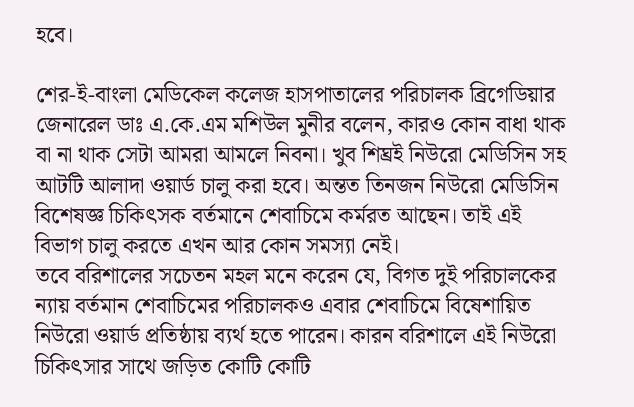হবে।

শের-ই-বাংলা মেডিকেল কলেজ হাসপাতালের পরিচালক ব্রিগেডিয়ার জেনারেল ডাঃ এ.কে.এম মশিউল মুনীর বলেন, কারও কোন বাধা থাক বা না থাক সেটা আমরা আমলে নিবনা। খুব শিঘ্রই নিউরো মেডিসিন সহ আটটি আলাদা ওয়ার্ড চালু করা হবে। অন্তত তিনজন নিউরো মেডিসিন বিশেষজ্ঞ চিকিৎসক বর্তমানে শেবাচিমে কর্মরত আছেন। তাই এই বিভাগ চালু করতে এখন আর কোন সমস্যা নেই।
তবে বরিশালের সচেতন মহল মনে করেন যে, বিগত দুই পরিচালকের ন্যায় বর্তমান শেবাচিমের পরিচালকও এবার শেবাচিমে বিষেশায়িত নিউরো ওয়ার্ড প্রতিষ্ঠায় ব্যর্থ হতে পারেন। কারন বরিশালে এই নিউরো চিকিৎসার সাথে জড়িত কোটি কোটি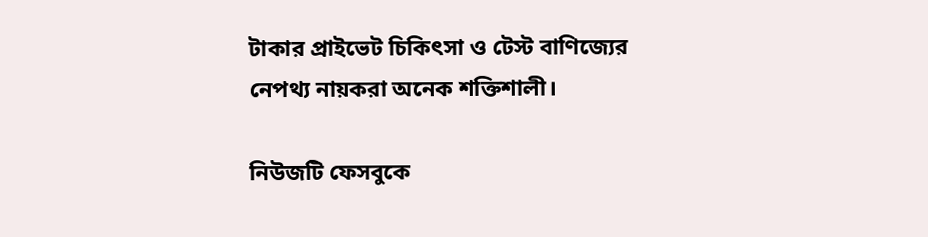টাকার প্রাইভেট চিকিৎসা ও টেস্ট বাণিজ্যের নেপথ্য নায়করা অনেক শক্তিশালী।

নিউজটি ফেসবুকে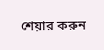শেয়ার করুন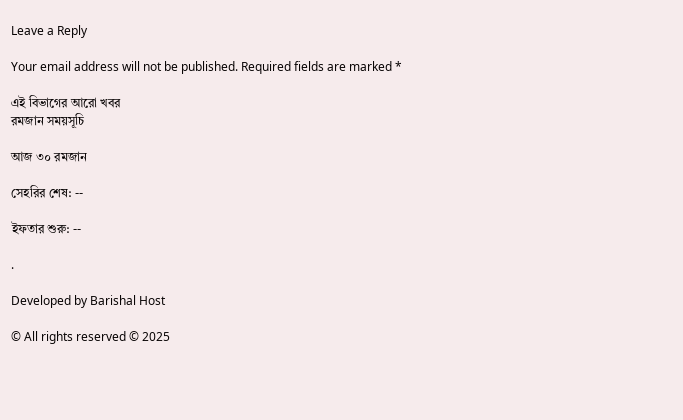Leave a Reply

Your email address will not be published. Required fields are marked *

এই বিভাগের আরো খবর
রমজান সময়সূচি

আজ ৩০ রমজান

সেহরির শেষ: --

ইফতার শুরু: --

.

Developed by Barishal Host

© All rights reserved © 2025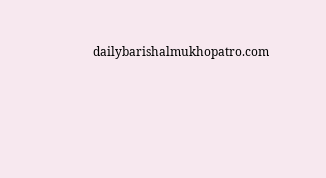dailybarishalmukhopatro.com